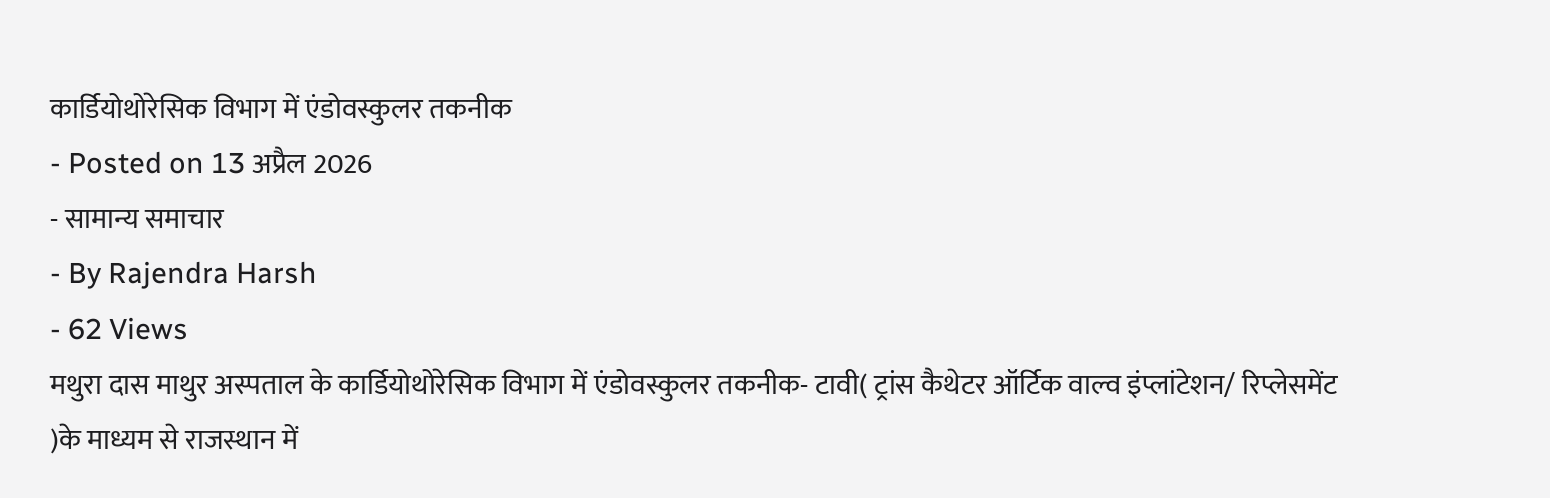कार्डियोथोरेसिक विभाग में एंडोवस्कुलर तकनीक
- Posted on 13 अप्रैल 2026
- सामान्य समाचार
- By Rajendra Harsh
- 62 Views
मथुरा दास माथुर अस्पताल के कार्डियोथोरेसिक विभाग में एंडोवस्कुलर तकनीक- टावी( ट्रांस कैथेटर ऑर्टिक वाल्व इंप्लांटेशन/ रिप्लेसमेंट )के माध्यम से राजस्थान में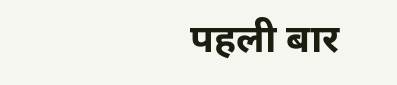पहली बार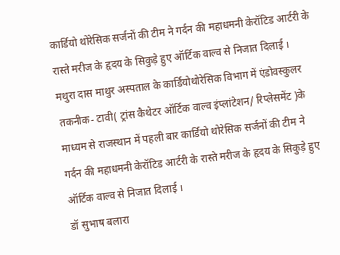कार्डियो थोरेसिक सर्जनों की टीम ने गर्दन की महाधमनी केरॉटिड आर्टरी के रास्ते मरीज के हृदय के सिकुड़े हुए ऑर्टिक वाल्व से निजात दिलाई ।
मथुरा दास माथुर अस्पताल के कार्डियोथोरेसिक विभाग में एंडोवस्कुलर तकनीक- टावी( ट्रांस कैथेटर ऑर्टिक वाल्व इंप्लांटेशन/ रिप्लेसमेंट )के माध्यम से राजस्थान में पहली बार कार्डियो थोरेसिक सर्जनों की टीम ने गर्दन की महाधमनी केरॉटिड आर्टरी के रास्ते मरीज के हृदय के सिकुड़े हुए ऑर्टिक वाल्व से निजात दिलाई ।
डॉ सुभाष बलारा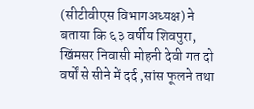(सीटीवीएस विभागअध्यक्ष) ने बताया कि ६३ वर्षीय शिवपुरा, खिंमसर निवासी मोहनी देवी गत दो वर्षों से सीने में दर्द ,सांस फूलने तथा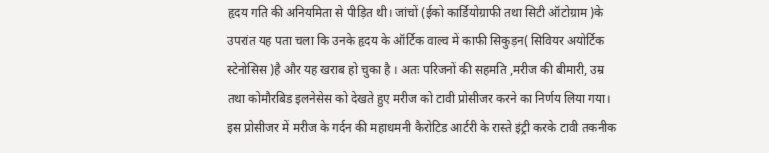हृदय गति की अनियमिता से पीड़ित थी। जांचों (ईको कार्डियोग्राफी तथा सिटी ऑटोग्राम )के उपरांत यह पता चला कि उनके हृदय के ऑर्टिक वाल्व में काफी सिकुड़न( सिवियर अयोर्टिक स्टेनोसिस )है और यह खराब हो चुका है । अतः परिजनों की सहमति ,मरीज की बीमारी, उम्र तथा कोमौरबिड इलनेसेस को देखते हुए मरीज को टावी प्रोसीजर करने का निर्णय लिया गया। इस प्रोसीजर में मरीज के गर्दन की महाधमनी कैरोटिड आर्टरी के रास्ते इंट्री करके टावी तकनीक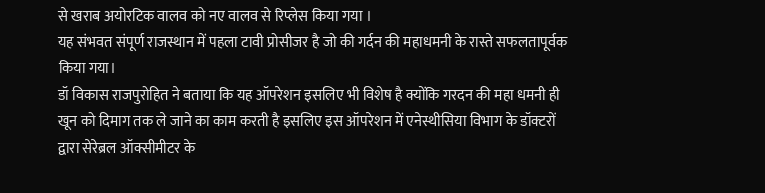से खराब अयोरटिक वालव को नए वालव से रिप्लेस किया गया ।
यह संभवत संपूर्ण राजस्थान में पहला टावी प्रोसीजर है जो की गर्दन की महाधमनी के रास्ते सफलतापूर्वक किया गया।
डॉ विकास राजपुरोहित ने बताया कि यह ऑपरेशन इसलिए भी विशेष है क्योंकि गरदन की महा धमनी ही खून को दिमाग तक ले जाने का काम करती है इसलिए इस ऑपरेशन में एनेस्थीसिया विभाग के डॉक्टरों द्वारा सेरेब्रल ऑक्सीमीटर के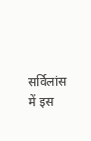सर्विलांस में इस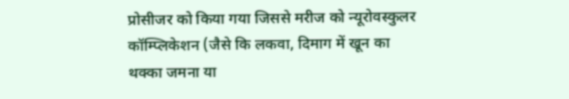प्रोसीजर को किया गया जिससे मरीज को न्यूरोवस्कुलर कॉम्प्लिकेशन (जैसे कि लकवा, दिमाग में खून का थक्का जमना या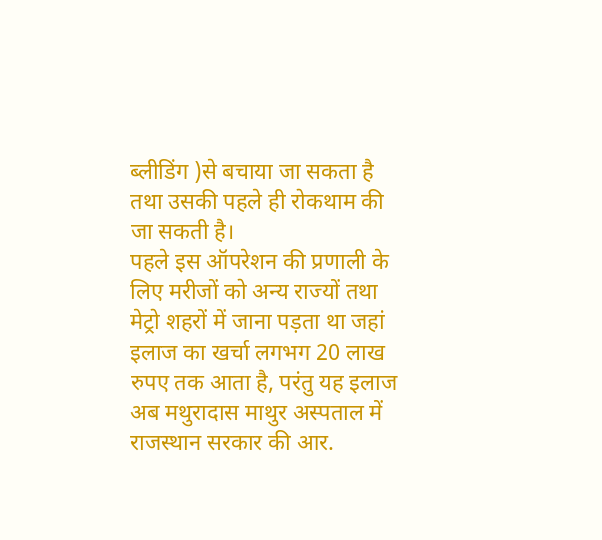ब्लीडिंग )से बचाया जा सकता है तथा उसकी पहले ही रोकथाम की जा सकती है।
पहले इस ऑपरेशन की प्रणाली के लिए मरीजों को अन्य राज्यों तथा मेट्रो शहरों में जाना पड़ता था जहां इलाज का खर्चा लगभग 20 लाख रुपए तक आता है, परंतु यह इलाज अब मथुरादास माथुर अस्पताल में राजस्थान सरकार की आर.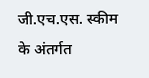जी.एच.एस. स्कीम के अंतर्गत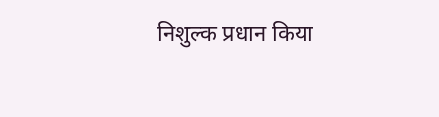निशुल्क प्रधान किया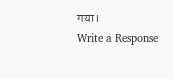गया।
Write a Response